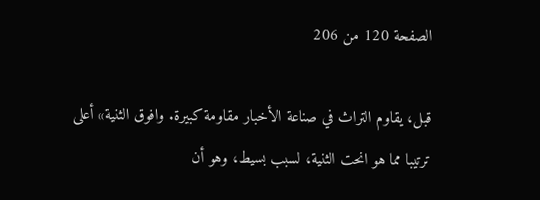الصفحة 120 من 206

قبل، يقاوم التراث في صناعة الأخبار مقاومة كبيرة. وافوق الثنية» أعلى ترتيبا مما هو انحت الثنية، لسبب بسيط، وهو أن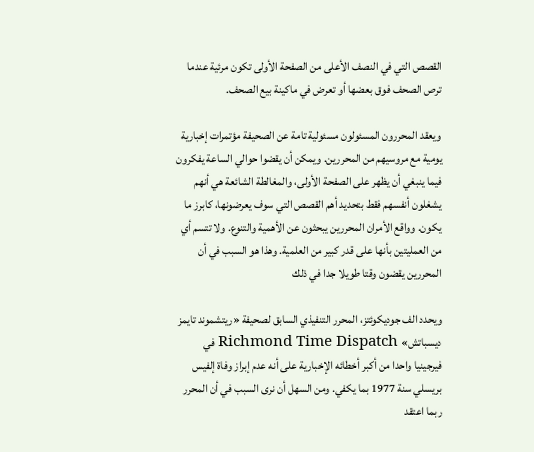القصص التي في النصف الأعلى من الصفحة الأولى تكون مرئية عندما ترص الصحف فوق بعضها أو تعرض في ماكينة بيع الصحف.

ويعقد المحررون المسئولون مسئولية تامة عن الصحيفة مؤتمرات إخبارية يومية مع مروسيهم من المحررين. ويمكن أن يقضوا حوالي الساعة يفكرون فيما ينبغي أن يظهر على الصفحة الأولى، والمغالطة الشائعة هي أنهم يشغلون أنفسهم فقط بتحديد أهم القصص التي سوف يعرضونها، کابرز ما يكون. وواقع الأمران المحررين يبحثون عن الأهمية والتنوع. ولا تتسم أي من العمليتين بأنها على قدر كبير من العلمية. وهذا هو السبب في أن المحررين يقضون وقتا طويلا جدا في ذلك

ويحدد الف جوديکوئتز، المحرر التنفيذي السابق لصحيفة «ريتشموند تايمز ديسباتش» Richmond Time Dispatch في فيرجينيا واحدا من أكبر أخطائه الإخبارية على أنه عدم إبراز وفاة إلفيس بريسلي سنة 1977 بما يكفي. ومن السهل أن نرى السبب في أن المحرر ربما اعتقد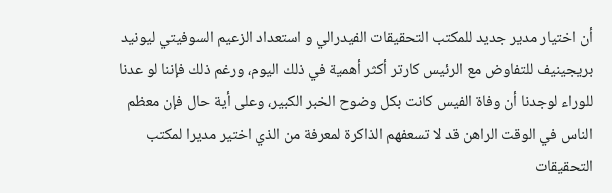أن اختيار مدير جديد للمكتب التحقيقات الفيدرالي و استعداد الزعيم السوفيتي ليونيد بريجينيف للتفاوض مع الرئيس كارتر أكثر أهمية في ذلك اليوم، ورغم ذلك فإننا لو عدنا للوراء لوجدنا أن وفاة الفيس كانت بكل وضوح الخبر الكبير، وعلى أية حال فإن معظم الناس في الوقت الراهن قد لا تسعفهم الذاكرة لمعرفة من الذي اختير مديرا لمكتب التحقيقات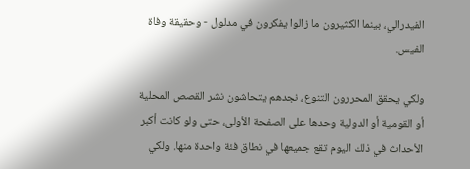الفيدرالي، بينما الكثيرون ما زالوا يفكرون في مدلول - وحقيقة وفاة الفيس.

ولكي يحقق المحررون التنوع، نجدهم يتحاشون نشر القصص المحلية أو القومية أو الدولية وحدها على الصفحة الأولى، حتى ولو كانت أكبر الأحداث في ذلك اليوم تقع جميعها في نطاق فئة واحدة منها. ولكي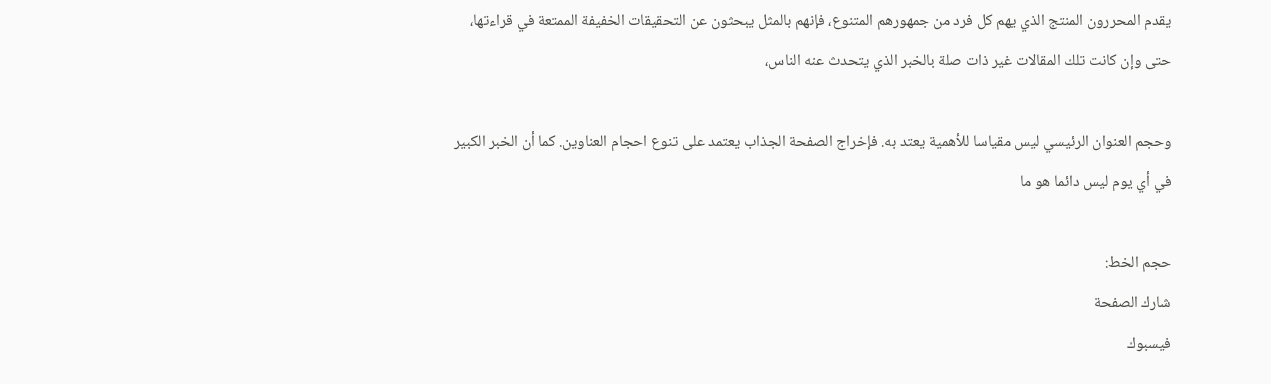يقدم المحررون المنتج الذي يهم كل فرد من جمهورهم المتنوع، فإنهم بالمثل يبحثون عن التحقيقات الخفيفة الممتعة في قراءتها، حتى وإن كانت تلك المقالات غير ذات صلة بالخبر الذي يتحدث عنه الناس،

وحجم العنوان الرئيسي ليس مقياسا للأهمية يعتد به. فإخراج الصفحة الجذاب يعتمد على تنوع احجام العناوين. كما أن الخبر الكبير في أي يوم ليس دائما هو ما

حجم الخط:
شارك الصفحة
فيسبوك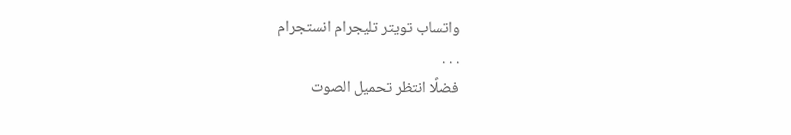واتساب تويتر تليجرام انستجرام
. . .
فضلًا انتظر تحميل الصوت